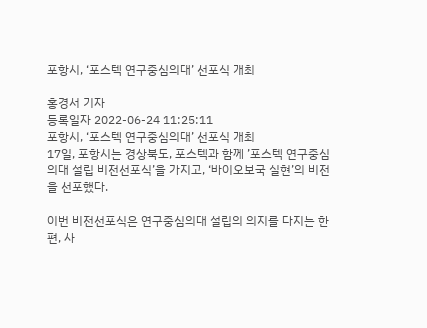포항시, ‘포스텍 연구중심의대’ 선포식 개최

홍경서 기자
등록일자 2022-06-24 11:25:11
포항시, ‘포스텍 연구중심의대’ 선포식 개최
17일, 포항시는 경상북도, 포스텍과 함께 ’포스텍 연구중심의대 설립 비전선포식’을 가지고, ‘바이오보국 실현’의 비전을 선포했다.

이번 비전선포식은 연구중심의대 설립의 의지를 다지는 한편, 사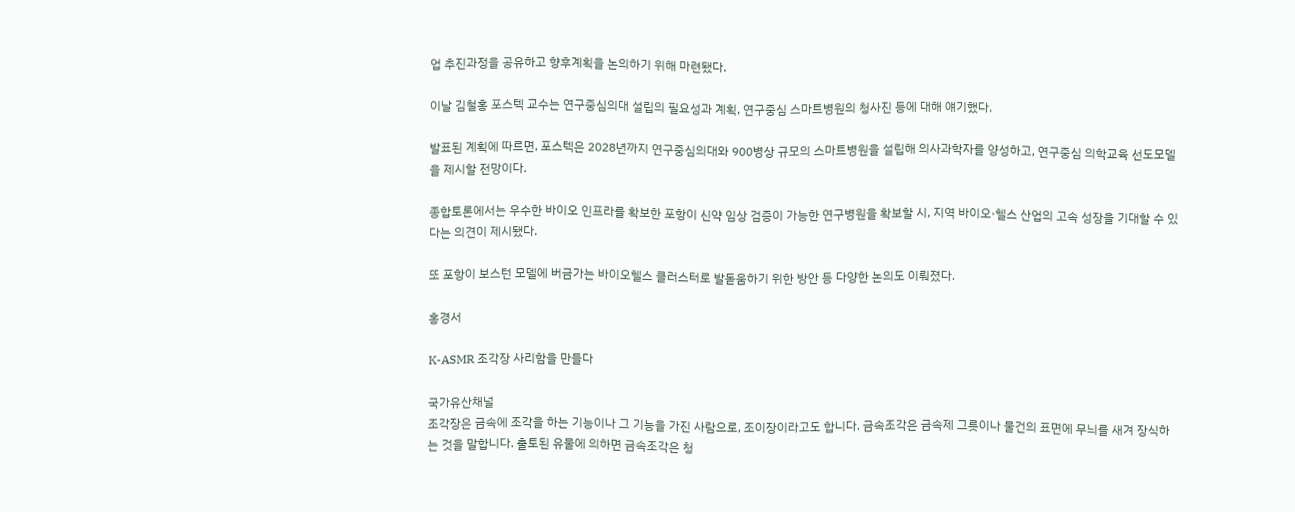업 추진과정을 공유하고 향후계획을 논의하기 위해 마련됐다.

이날 김철홍 포스텍 교수는 연구중심의대 설립의 필요성과 계획, 연구중심 스마트병원의 청사진 등에 대해 얘기했다.

발표된 계획에 따르면, 포스텍은 2028년까지 연구중심의대와 900병상 규모의 스마트병원을 설립해 의사과학자를 양성하고, 연구중심 의학교육 선도모델을 제시할 전망이다.

종합토론에서는 우수한 바이오 인프라를 확보한 포항이 신약 임상 검증이 가능한 연구병원을 확보할 시, 지역 바이오·헬스 산업의 고속 성장을 기대할 수 있다는 의견이 제시됐다.

또 포항이 보스턴 모델에 버금가는 바이오헬스 클러스터로 발돋움하기 위한 방안 등 다양한 논의도 이뤄졌다.

홍경서

K-ASMR 조각장 사리함을 만들다

국가유산채널
조각장은 금속에 조각을 하는 기능이나 그 기능을 가진 사람으로, 조이장이라고도 합니다. 금속조각은 금속제 그릇이나 물건의 표면에 무늬를 새겨 장식하는 것을 말합니다. 출토된 유물에 의하면 금속조각은 청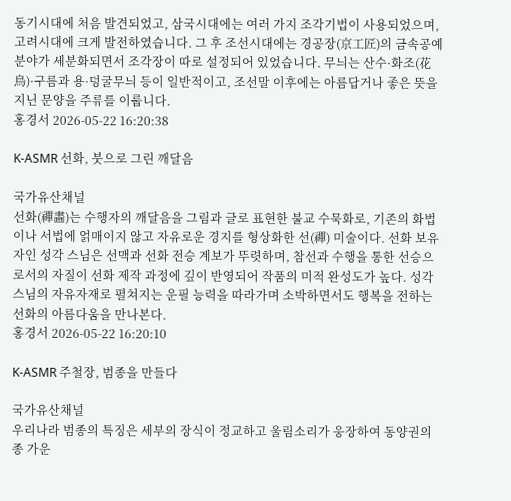동기시대에 처음 발견되었고, 삼국시대에는 여러 가지 조각기법이 사용되었으며, 고려시대에 크게 발전하였습니다. 그 후 조선시대에는 경공장(京工匠)의 금속공예 분야가 세분화되면서 조각장이 따로 설정되어 있었습니다. 무늬는 산수·화조(花鳥)·구름과 용·덩굴무늬 등이 일반적이고, 조선말 이후에는 아름답거나 좋은 뜻을 지닌 문양을 주류를 이룹니다.
홍경서 2026-05-22 16:20:38

K-ASMR 선화, 붓으로 그린 깨달음

국가유산채널
선화(禪畵)는 수행자의 깨달음을 그림과 글로 표현한 불교 수묵화로, 기존의 화법이나 서법에 얽매이지 않고 자유로운 경지를 형상화한 선(禪) 미술이다. 선화 보유자인 성각 스님은 선맥과 선화 전승 계보가 뚜렷하며, 참선과 수행을 통한 선승으로서의 자질이 선화 제작 과정에 깊이 반영되어 작품의 미적 완성도가 높다. 성각 스님의 자유자재로 펼쳐지는 운필 능력을 따라가며 소박하면서도 행복을 전하는 선화의 아름다움을 만나본다.
홍경서 2026-05-22 16:20:10

K-ASMR 주철장, 범종을 만들다

국가유산채널
우리나라 범종의 특징은 세부의 장식이 정교하고 울림소리가 웅장하여 동양권의 종 가운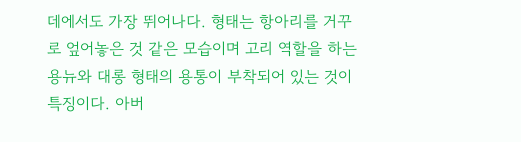데에서도 가장 뛰어나다. 형태는 항아리를 거꾸로 엎어놓은 것 같은 모습이며 고리 역할을 하는 용뉴와 대롱 형태의 용통이 부착되어 있는 것이 특징이다. 아버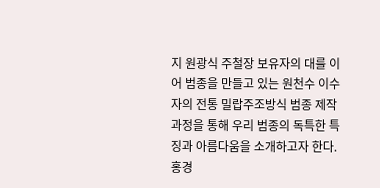지 원광식 주철장 보유자의 대를 이어 범종을 만들고 있는 원천수 이수자의 전통 밀랍주조방식 범종 제작과정을 통해 우리 범종의 독특한 특징과 아름다움을 소개하고자 한다.
홍경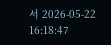서 2026-05-22 16:18:47